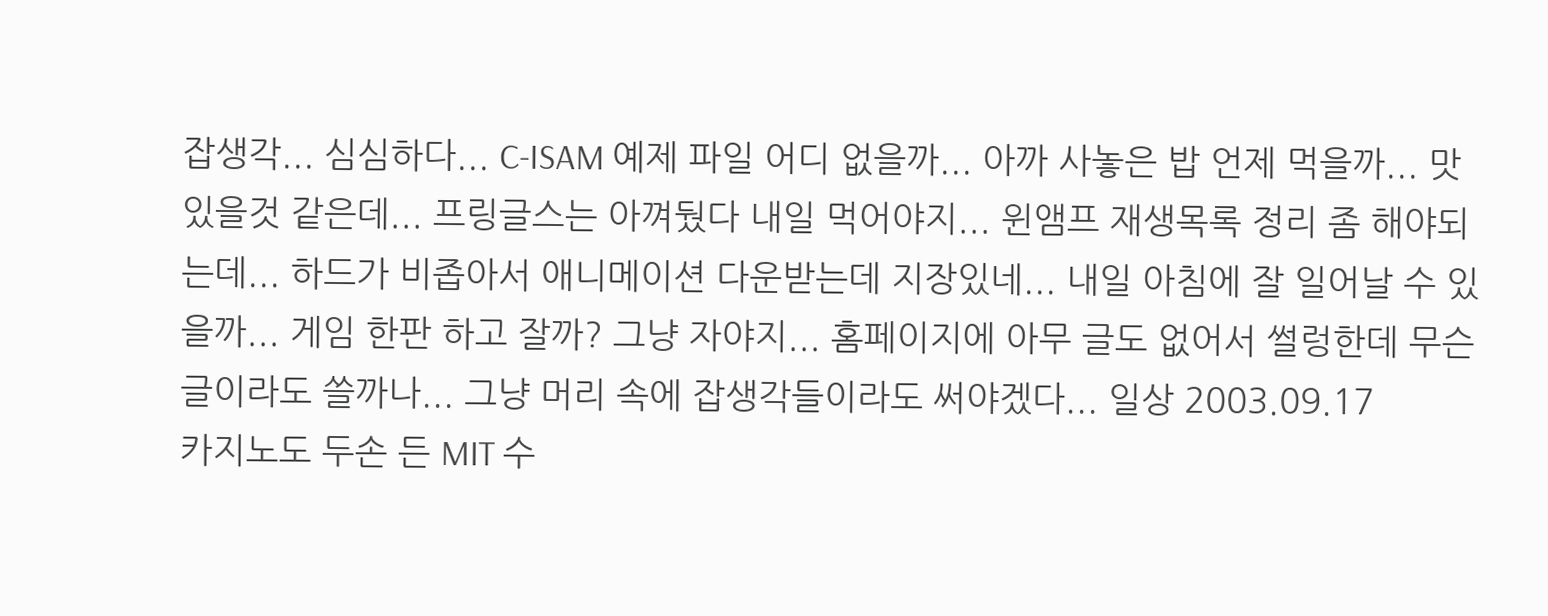잡생각... 심심하다... C-ISAM 예제 파일 어디 없을까... 아까 사놓은 밥 언제 먹을까... 맛있을것 같은데... 프링글스는 아껴뒀다 내일 먹어야지... 윈앰프 재생목록 정리 좀 해야되는데... 하드가 비좁아서 애니메이션 다운받는데 지장있네... 내일 아침에 잘 일어날 수 있을까... 게임 한판 하고 잘까? 그냥 자야지... 홈페이지에 아무 글도 없어서 썰렁한데 무슨 글이라도 쓸까나... 그냥 머리 속에 잡생각들이라도 써야겠다... 일상 2003.09.17
카지노도 두손 든 MIT 수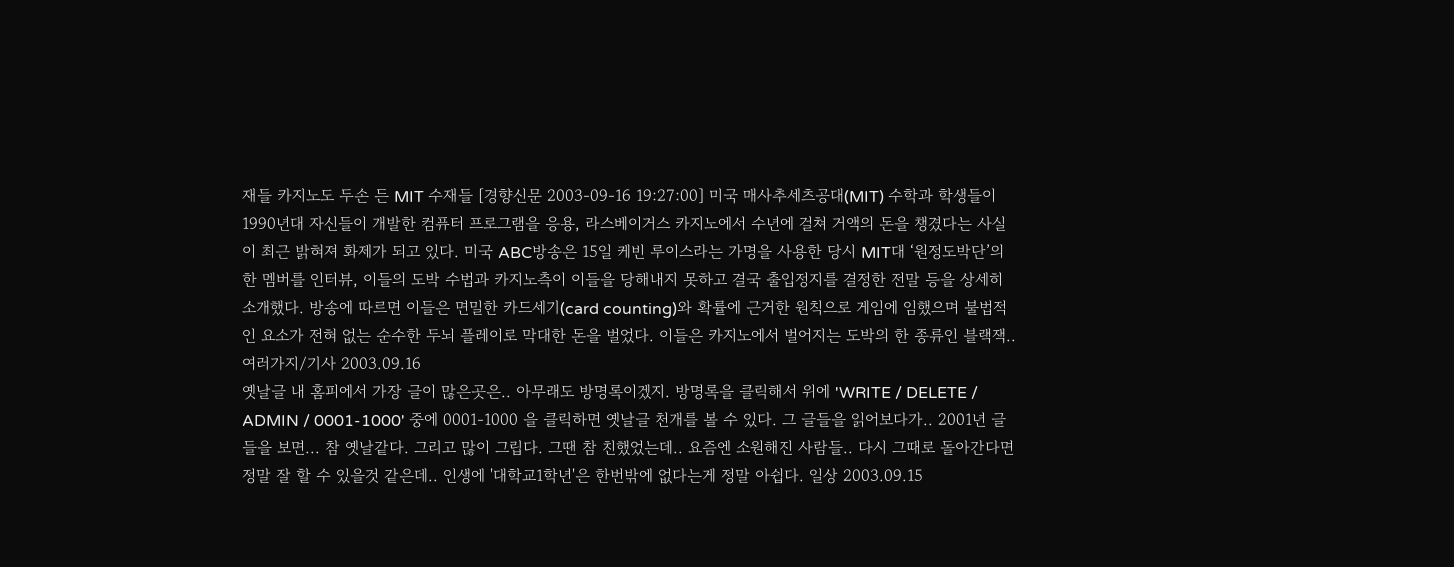재들 카지노도 두손 든 MIT 수재들 [경향신문 2003-09-16 19:27:00] 미국 매사추세츠공대(MIT) 수학과 학생들이 1990년대 자신들이 개발한 컴퓨터 프로그램을 응용, 라스베이거스 카지노에서 수년에 걸쳐 거액의 돈을 챙겼다는 사실이 최근 밝혀져 화제가 되고 있다. 미국 ABC방송은 15일 케빈 루이스라는 가명을 사용한 당시 MIT대 ‘원정도박단’의 한 멤버를 인터뷰, 이들의 도박 수법과 카지노측이 이들을 당해내지 못하고 결국 출입정지를 결정한 전말 등을 상세히 소개했다. 방송에 따르면 이들은 면밀한 카드세기(card counting)와 확률에 근거한 원칙으로 게임에 임했으며 불법적인 요소가 전혀 없는 순수한 두뇌 플레이로 막대한 돈을 벌었다. 이들은 카지노에서 벌어지는 도박의 한 종류인 블랙잭.. 여러가지/기사 2003.09.16
옛날글 내 홈피에서 가장 글이 많은곳은.. 아무래도 방명록이겠지. 방명록을 클릭해서 위에 'WRITE / DELETE / ADMIN / 0001-1000' 중에 0001-1000 을 클릭하면 옛날글 천개를 볼 수 있다. 그 글들을 읽어보다가.. 2001년 글들을 보면... 참 옛날같다. 그리고 많이 그립다. 그땐 참 친했었는데.. 요즘엔 소원해진 사람들.. 다시 그때로 돌아간다면 정말 잘 할 수 있을것 같은데.. 인생에 '대학교1학년'은 한번밖에 없다는게 정말 아쉽다. 일상 2003.09.15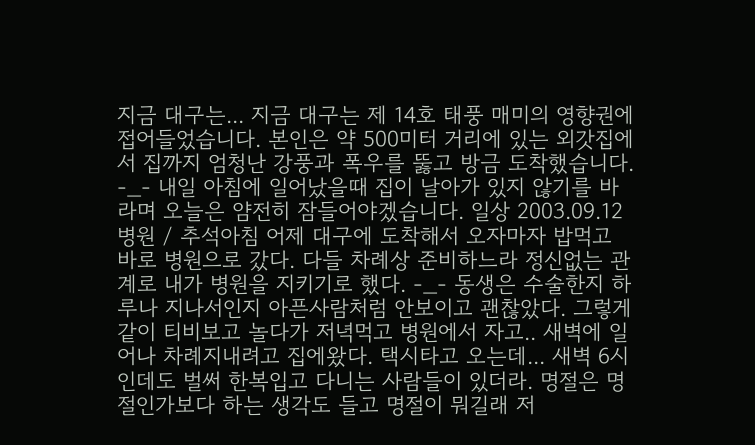지금 대구는... 지금 대구는 제 14호 태풍 매미의 영향권에 접어들었습니다. 본인은 약 500미터 거리에 있는 외갓집에서 집까지 엄청난 강풍과 폭우를 뚫고 방금 도착했습니다. -_- 내일 아침에 일어났을때 집이 날아가 있지 않기를 바라며 오늘은 얌전히 잠들어야겠습니다. 일상 2003.09.12
병원 / 추석아침 어제 대구에 도착해서 오자마자 밥먹고 바로 병원으로 갔다. 다들 차례상 준비하느라 정신없는 관계로 내가 병원을 지키기로 했다. -_- 동생은 수술한지 하루나 지나서인지 아픈사람처럼 안보이고 괜찮았다. 그렇게 같이 티비보고 놀다가 저녁먹고 병원에서 자고.. 새벽에 일어나 차례지내려고 집에왔다. 택시타고 오는데... 새벽 6시인데도 벌써 한복입고 다니는 사람들이 있더라. 명절은 명절인가보다 하는 생각도 들고 명절이 뭐길래 저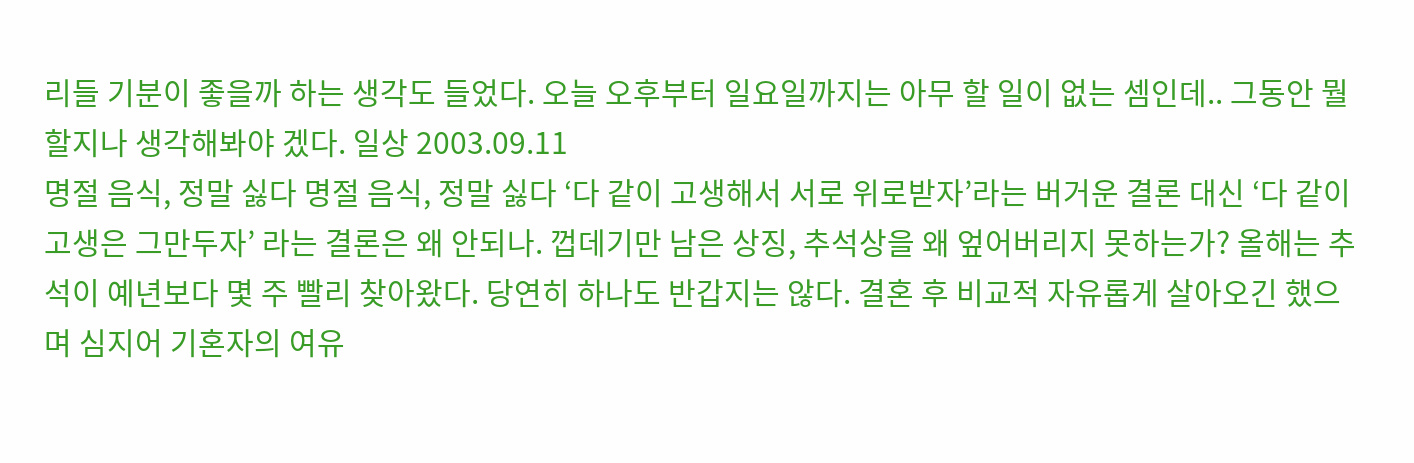리들 기분이 좋을까 하는 생각도 들었다. 오늘 오후부터 일요일까지는 아무 할 일이 없는 셈인데.. 그동안 뭘할지나 생각해봐야 겠다. 일상 2003.09.11
명절 음식, 정말 싫다 명절 음식, 정말 싫다 ‘다 같이 고생해서 서로 위로받자’라는 버거운 결론 대신 ‘다 같이 고생은 그만두자’ 라는 결론은 왜 안되나. 껍데기만 남은 상징, 추석상을 왜 엎어버리지 못하는가? 올해는 추석이 예년보다 몇 주 빨리 찾아왔다. 당연히 하나도 반갑지는 않다. 결혼 후 비교적 자유롭게 살아오긴 했으며 심지어 기혼자의 여유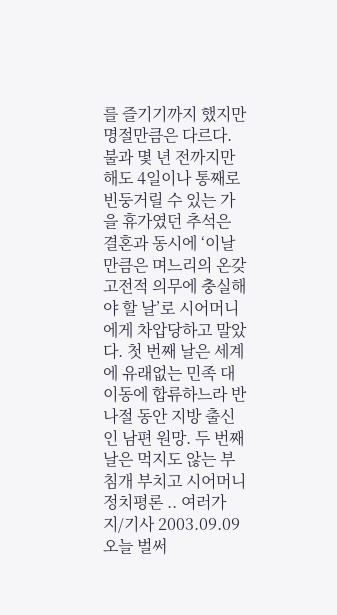를 즐기기까지 했지만 명절만큼은 다르다. 불과 몇 년 전까지만 해도 4일이나 통째로 빈둥거릴 수 있는 가을 휴가였던 추석은 결혼과 동시에 ‘이날 만큼은 며느리의 온갖 고전적 의무에 충실해야 할 날’로 시어머니에게 차압당하고 말았다. 첫 번째 날은 세계에 유래없는 민족 대이동에 합류하느라 반나절 동안 지방 출신인 남편 원망. 두 번째 날은 먹지도 않는 부침개 부치고 시어머니 정치평론 .. 여러가지/기사 2003.09.09
오늘 벌써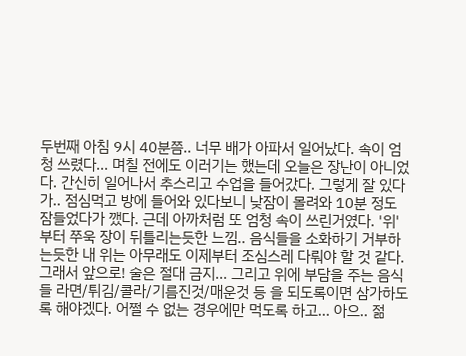두번째 아침 9시 40분쯤.. 너무 배가 아파서 일어났다. 속이 엄청 쓰렸다... 며칠 전에도 이러기는 했는데 오늘은 장난이 아니었다. 간신히 일어나서 추스리고 수업을 들어갔다. 그렇게 잘 있다가.. 점심먹고 방에 들어와 있다보니 낮잠이 몰려와 10분 정도 잠들었다가 깼다. 근데 아까처럼 또 엄청 속이 쓰린거였다. '위'부터 쭈욱 장이 뒤틀리는듯한 느낌.. 음식들을 소화하기 거부하는듯한 내 위는 아무래도 이제부터 조심스레 다뤄야 할 것 같다. 그래서 앞으로! 술은 절대 금지... 그리고 위에 부담을 주는 음식들 라면/튀김/콜라/기름진것/매운것 등 을 되도록이면 삼가하도록 해야겠다. 어쩔 수 없는 경우에만 먹도록 하고... 아으.. 젊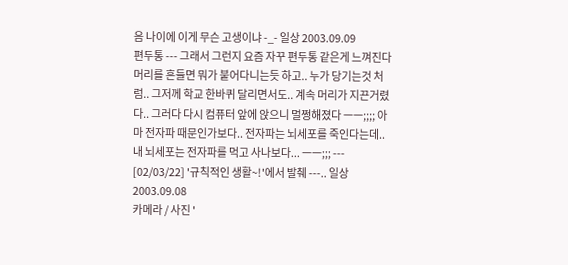음 나이에 이게 무슨 고생이냐 -_- 일상 2003.09.09
편두통 --- 그래서 그런지 요즘 자꾸 편두통 같은게 느껴진다 머리를 흔들면 뭐가 붙어다니는듯 하고.. 누가 당기는것 처럼.. 그저께 학교 한바퀴 달리면서도.. 계속 머리가 지끈거렸다.. 그러다 다시 컴퓨터 앞에 앉으니 멀쩡해졌다 ㅡㅡ;;;; 아마 전자파 때문인가보다.. 전자파는 뇌세포를 죽인다는데.. 내 뇌세포는 전자파를 먹고 사나보다... ㅡㅡ;;; --- [02/03/22] '규칙적인 생활~!'에서 발췌 ---.. 일상 2003.09.08
카메라 / 사진 '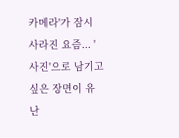카메라'가 잠시 사라진 요즘... '사진'으로 남기고 싶은 장면이 유난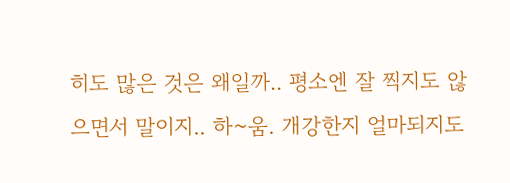히도 많은 것은 왜일까.. 평소엔 잘 찍지도 않으면서 말이지.. 하~움. 개강한지 얼마되지도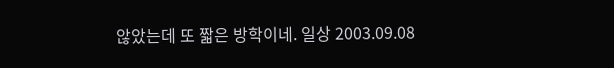않았는데 또 짧은 방학이네. 일상 2003.09.08